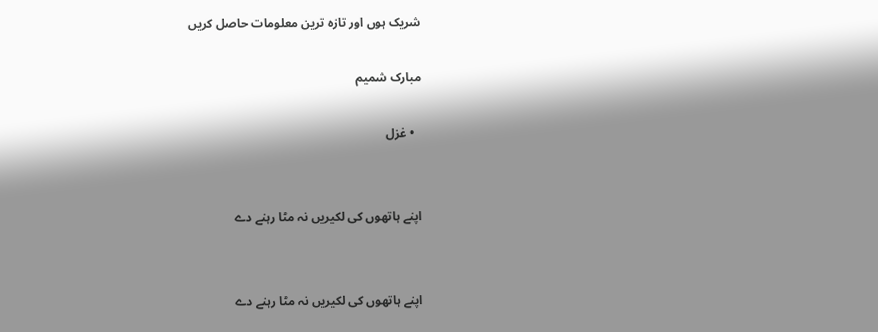شریک ہوں اور تازہ ترین معلومات حاصل کریں

مبارک شمیم

  • غزل


اپنے ہاتھوں کی لکیریں نہ مٹا رہنے دے


اپنے ہاتھوں کی لکیریں نہ مٹا رہنے دے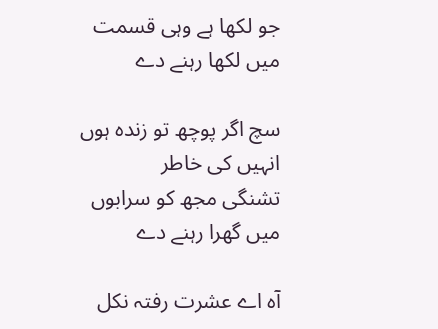جو لکھا ہے وہی قسمت میں لکھا رہنے دے

سچ اگر پوچھ تو زندہ ہوں انہیں کی خاطر
تشنگی مجھ کو سرابوں میں گھرا رہنے دے

آہ اے عشرت رفتہ نکل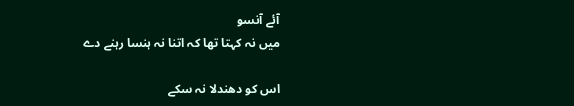آئے آنسو
میں نہ کہتا تھا کہ اتنا نہ ہنسا رہنے دے

اس کو دھندلا نہ سکے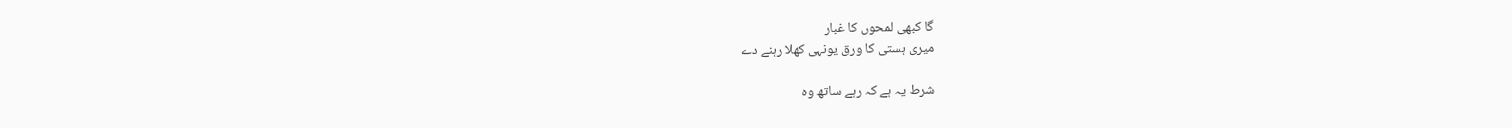گا کبھی لمحوں کا غبار
میری ہستی کا ورق یونہی کھلا رہنے دے

شرط یہ ہے کہ رہے ساتھ وہ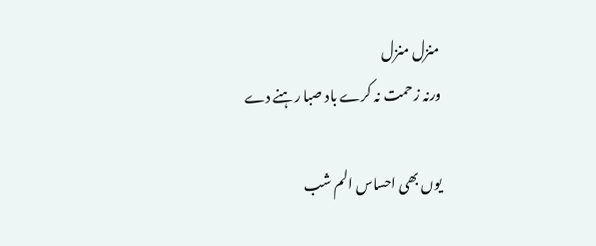منزل منزل
ورنہ زحمت نہ کرے باد صبا رہنے دے

یوں بھی احساس الم شب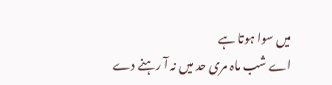میں سوا ہوتا ہے
اے شب ماہ مری حد میں نہ آ رہنے دے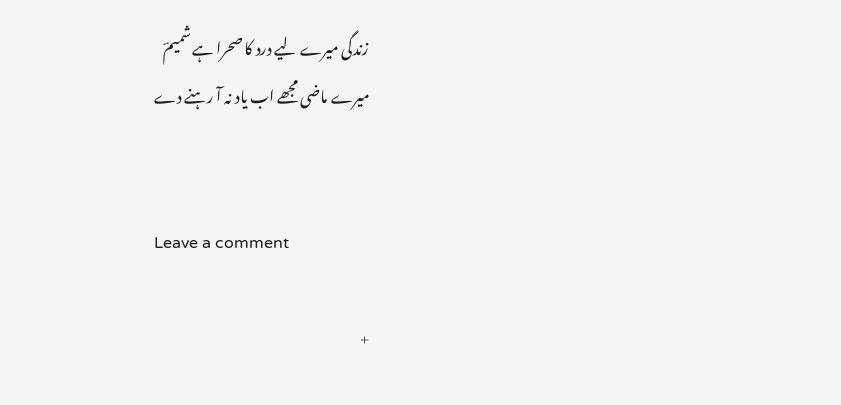زندگی میرے لیے درد کا صحرا ہے شمیمؔ
میرے ماضی مجھے اب یاد نہ آ رہنے دے


Leave a comment

+